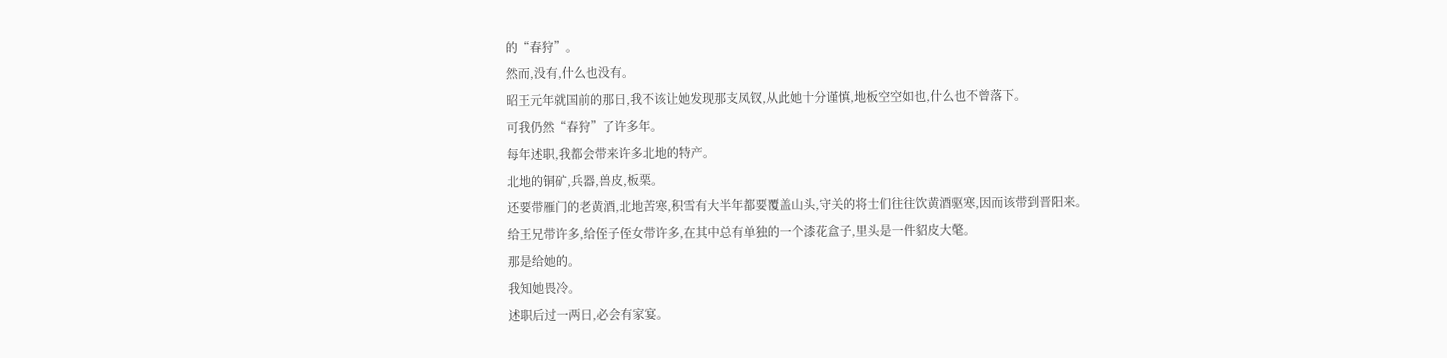的“春狩”。
然而,没有,什么也没有。
昭王元年就国前的那日,我不该让她发现那支凤钗,从此她十分谨慎,地板空空如也,什么也不曾落下。
可我仍然“春狩”了许多年。
每年述职,我都会带来许多北地的特产。
北地的铜矿,兵器,兽皮,板栗。
还要带雁门的老黄酒,北地苦寒,积雪有大半年都要覆盖山头,守关的将士们往往饮黄酒驱寒,因而该带到晋阳来。
给王兄带许多,给侄子侄女带许多,在其中总有单独的一个漆花盒子,里头是一件貂皮大氅。
那是给她的。
我知她畏冷。
述职后过一两日,必会有家宴。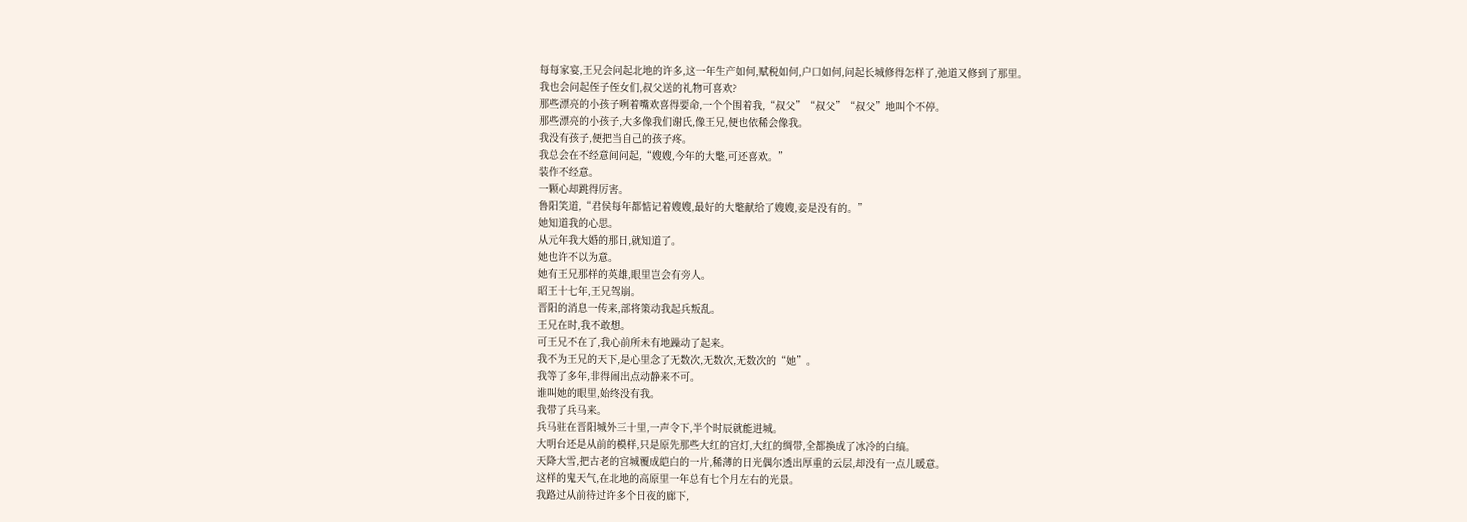每每家宴,王兄会问起北地的许多,这一年生产如何,赋税如何,户口如何,问起长城修得怎样了,弛道又修到了那里。
我也会问起侄子侄女们,叔父送的礼物可喜欢?
那些漂亮的小孩子咧着嘴欢喜得要命,一个个围着我,“叔父”“叔父”“叔父”地叫个不停。
那些漂亮的小孩子,大多像我们谢氏,像王兄,便也依稀会像我。
我没有孩子,便把当自己的孩子疼。
我总会在不经意间问起,“嫂嫂,今年的大氅,可还喜欢。”
装作不经意。
一颗心却跳得厉害。
鲁阳笑道,“君侯每年都惦记着嫂嫂,最好的大氅献给了嫂嫂,妾是没有的。”
她知道我的心思。
从元年我大婚的那日,就知道了。
她也许不以为意。
她有王兄那样的英雄,眼里岂会有旁人。
昭王十七年,王兄驾崩。
晋阳的消息一传来,部将策动我起兵叛乱。
王兄在时,我不敢想。
可王兄不在了,我心前所未有地躁动了起来。
我不为王兄的天下,是心里念了无数次,无数次,无数次的“她”。
我等了多年,非得闹出点动静来不可。
谁叫她的眼里,始终没有我。
我带了兵马来。
兵马驻在晋阳城外三十里,一声令下,半个时辰就能进城。
大明台还是从前的模样,只是原先那些大红的宫灯,大红的绸带,全都换成了冰冷的白缟。
天降大雪,把古老的宫城覆成皑白的一片,稀薄的日光偶尔透出厚重的云层,却没有一点儿暖意。
这样的鬼天气,在北地的高原里一年总有七个月左右的光景。
我路过从前待过许多个日夜的廊下,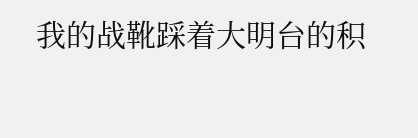我的战靴踩着大明台的积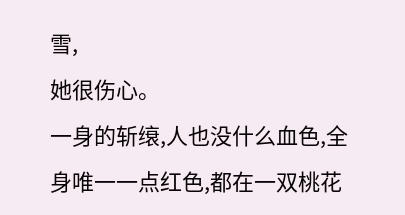雪,
她很伤心。
一身的斩缞,人也没什么血色,全身唯一一点红色,都在一双桃花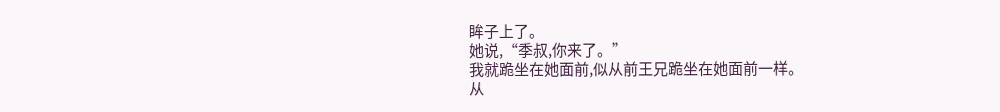眸子上了。
她说,“季叔,你来了。”
我就跪坐在她面前,似从前王兄跪坐在她面前一样。
从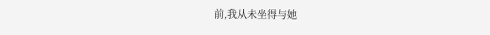前,我从未坐得与她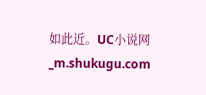如此近。UC小说网_m.shukugu.com